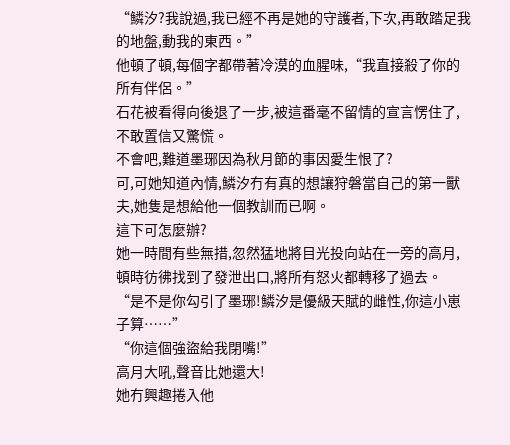“鱗汐?我說過,我已經不再是她的守護者,下次,再敢踏足我的地盤,動我的東西。”
他頓了頓,每個字都帶著冷漠的血腥味,“我直接殺了你的所有伴侶。”
石花被看得向後退了一步,被這番毫不留情的宣言愣住了,不敢置信又驚慌。
不會吧,難道墨琊因為秋月節的事因愛生恨了?
可,可她知道內情,鱗汐冇有真的想讓狩磐當自己的第一獸夫,她隻是想給他一個教訓而已啊。
這下可怎麼辦?
她一時間有些無措,忽然猛地將目光投向站在一旁的高月,頓時彷彿找到了發泄出口,將所有怒火都轉移了過去。
“是不是你勾引了墨琊!鱗汐是優級天賦的雌性,你這小崽子算……”
“你這個強盜給我閉嘴!”
高月大吼,聲音比她還大!
她冇興趣捲入他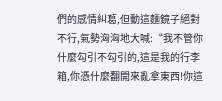們的感情糾葛,但動這麵鏡子絕對不行,氣勢洶洶地大喊:“我不管你什麼勾引不勾引的,這是我的行李箱,你憑什麼翻開來亂拿東西!你這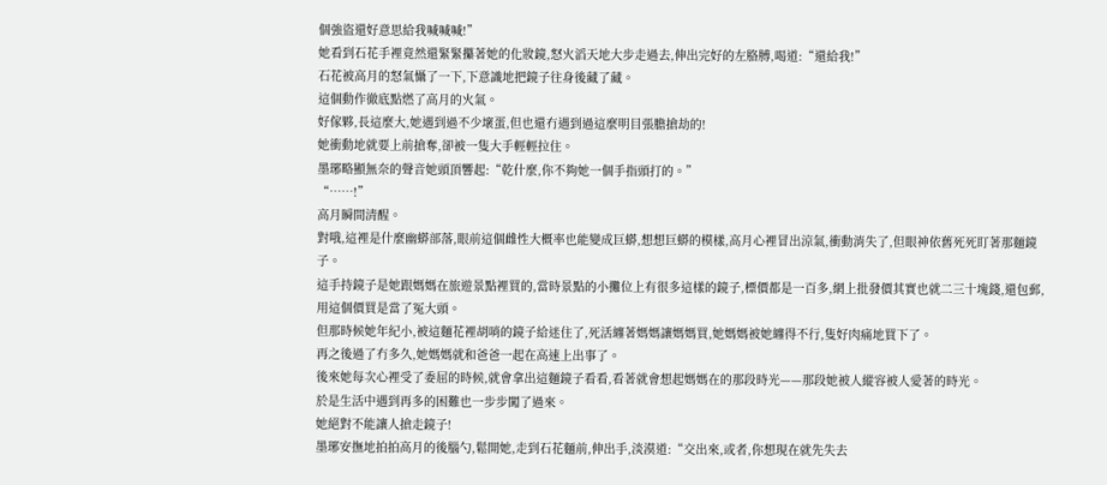個強盜還好意思給我喊喊喊!”
她看到石花手裡竟然還緊緊攥著她的化妝鏡,怒火滔天地大步走過去,伸出完好的左胳膊,喝道:“還給我!”
石花被高月的怒氣懾了一下,下意識地把鏡子往身後藏了藏。
這個動作徹底點燃了高月的火氣。
好傢夥,長這麼大,她遇到過不少壞蛋,但也還冇遇到過這麼明目張膽搶劫的!
她衝動地就要上前搶奪,卻被一隻大手輕輕拉住。
墨琊略顯無奈的聲音她頭頂響起:“乾什麼,你不夠她一個手指頭打的。”
“……!”
高月瞬間清醒。
對哦,這裡是什麼幽蟒部落,眼前這個雌性大概率也能變成巨蟒,想想巨蟒的模樣,高月心裡冒出涼氣,衝動消失了,但眼神依舊死死盯著那麵鏡子。
這手持鏡子是她跟媽媽在旅遊景點裡買的,當時景點的小攤位上有很多這樣的鏡子,標價都是一百多,網上批發價其實也就二三十塊錢,還包郵,用這個價買是當了冤大頭。
但那時候她年紀小,被這麵花裡胡哨的鏡子給迷住了,死活纏著媽媽讓媽媽買,她媽媽被她纏得不行,隻好肉痛地買下了。
再之後過了冇多久,她媽媽就和爸爸一起在高速上出事了。
後來她每次心裡受了委屈的時候,就會拿出這麵鏡子看看,看著就會想起媽媽在的那段時光——那段她被人縱容被人愛著的時光。
於是生活中遇到再多的困難也一步步闖了過來。
她絕對不能讓人搶走鏡子!
墨琊安撫地拍拍高月的後腦勺,鬆開她,走到石花麵前,伸出手,淡漠道:“交出來,或者,你想現在就先失去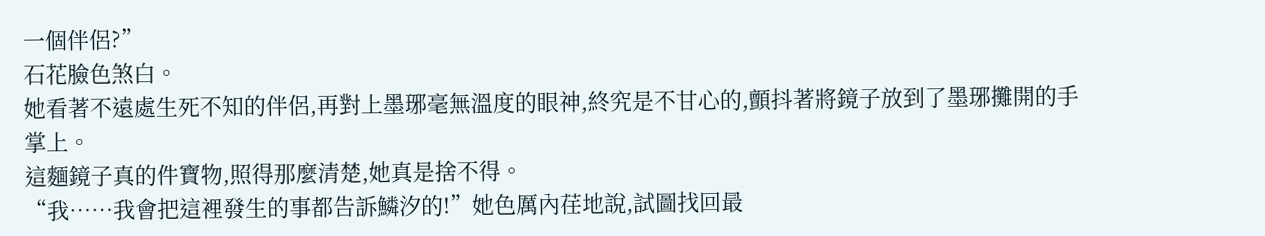一個伴侶?”
石花臉色煞白。
她看著不遠處生死不知的伴侶,再對上墨琊毫無溫度的眼神,終究是不甘心的,顫抖著將鏡子放到了墨琊攤開的手掌上。
這麵鏡子真的件寶物,照得那麼清楚,她真是捨不得。
“我……我會把這裡發生的事都告訴鱗汐的!”她色厲內荏地說,試圖找回最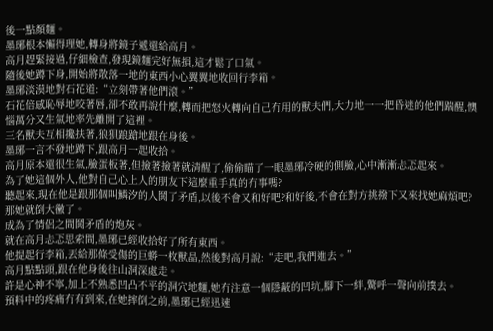後一點顏麵。
墨琊根本懶得理她,轉身將鏡子遞還給高月。
高月趕緊接過,仔細檢查,發現鏡麵完好無損,這才鬆了口氣。
隨後她蹲下身,開始將散落一地的東西小心翼翼地收回行李箱。
墨琊淡漠地對石花道:“立刻帶著他們滾。”
石花倍感恥辱地咬著唇,卻不敢再說什麼,轉而把怒火轉向自己冇用的獸夫們,大力地一一把昏迷的他們踹醒,懊惱萬分又生氣地率先離開了這裡。
三名獸夫互相攙扶著,狼狽踉蹌地跟在身後。
墨琊一言不發地蹲下,跟高月一起收拾。
高月原本還很生氣,臉蛋板著,但撿著撿著就清醒了,偷偷瞄了一眼墨琊冷硬的側臉,心中漸漸忐忑起來。
為了她這個外人,他對自己心上人的朋友下這麼重手真的冇事嗎?
聽起來,現在他是跟那個叫鱗汐的人鬨了矛盾,以後不會又和好吧?和好後,不會在對方挑撥下又來找她麻煩吧?
那她就倒大黴了。
成為了情侶之間鬨矛盾的炮灰。
就在高月忐忑思索間,墨琊已經收拾好了所有東西。
他提起行李箱,丟給那條受傷的巨蟒一枚獸晶,然後對高月說:“走吧,我們進去。”
高月點點頭,跟在他身後往山洞深處走。
許是心神不寧,加上不熟悉凹凸不平的洞穴地麵,她冇注意一個隱蔽的凹坑,腳下一絆,驚呼一聲向前撲去。
預料中的疼痛冇有到來,在她摔倒之前,墨琊已經迅速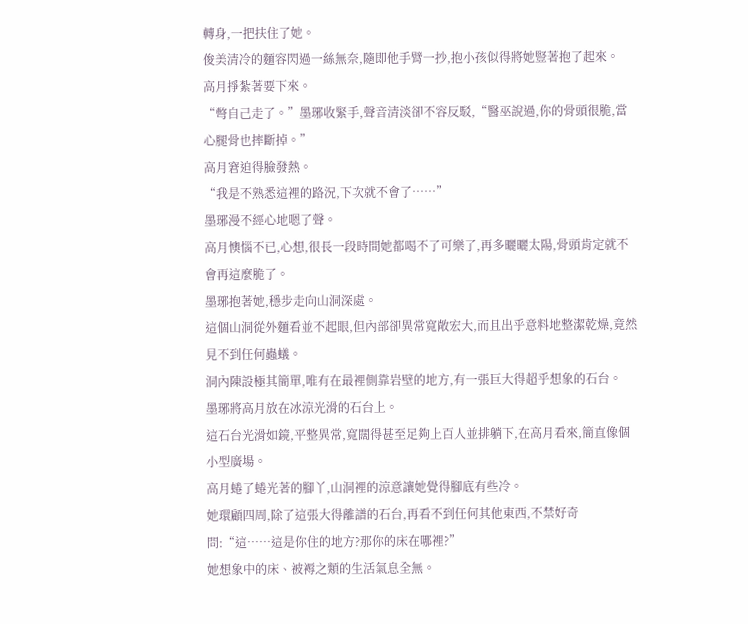轉身,一把扶住了她。
俊美清冷的麵容閃過一絲無奈,隨即他手臂一抄,抱小孩似得將她豎著抱了起來。
高月掙紮著要下來。
“彆自己走了。”墨琊收緊手,聲音清淡卻不容反駁,“醫巫說過,你的骨頭很脆,當心腿骨也摔斷掉。”
高月窘迫得臉發熱。
“我是不熟悉這裡的路況,下次就不會了……”
墨琊漫不經心地嗯了聲。
高月懊惱不已,心想,很長一段時間她都喝不了可樂了,再多曬曬太陽,骨頭肯定就不會再這麼脆了。
墨琊抱著她,穩步走向山洞深處。
這個山洞從外麵看並不起眼,但內部卻異常寬敞宏大,而且出乎意料地整潔乾燥,竟然見不到任何蟲蟻。
洞內陳設極其簡單,唯有在最裡側靠岩壁的地方,有一張巨大得超乎想象的石台。
墨琊將高月放在冰涼光滑的石台上。
這石台光滑如鏡,平整異常,寬闊得甚至足夠上百人並排躺下,在高月看來,簡直像個小型廣場。
高月蜷了蜷光著的腳丫,山洞裡的涼意讓她覺得腳底有些冷。
她環顧四周,除了這張大得離譜的石台,再看不到任何其他東西,不禁好奇問:“這……這是你住的地方?那你的床在哪裡?”
她想象中的床、被褥之類的生活氣息全無。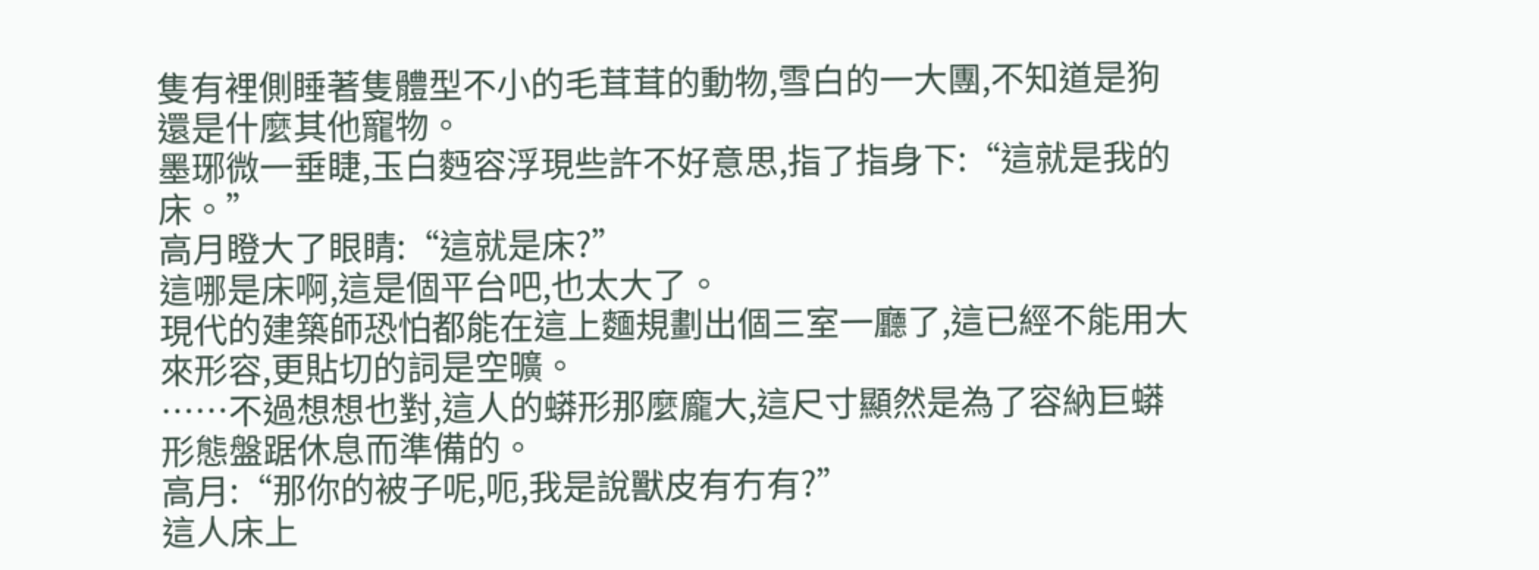隻有裡側睡著隻體型不小的毛茸茸的動物,雪白的一大團,不知道是狗還是什麼其他寵物。
墨琊微一垂睫,玉白麪容浮現些許不好意思,指了指身下:“這就是我的床。”
高月瞪大了眼睛:“這就是床?”
這哪是床啊,這是個平台吧,也太大了。
現代的建築師恐怕都能在這上麵規劃出個三室一廳了,這已經不能用大來形容,更貼切的詞是空曠。
……不過想想也對,這人的蟒形那麼龐大,這尺寸顯然是為了容納巨蟒形態盤踞休息而準備的。
高月:“那你的被子呢,呃,我是說獸皮有冇有?”
這人床上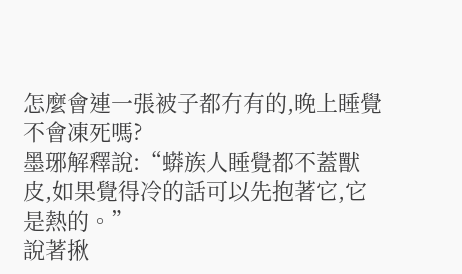怎麼會連一張被子都冇有的,晚上睡覺不會凍死嗎?
墨琊解釋說:“蟒族人睡覺都不蓋獸皮,如果覺得冷的話可以先抱著它,它是熱的。”
說著揪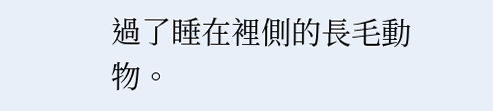過了睡在裡側的長毛動物。